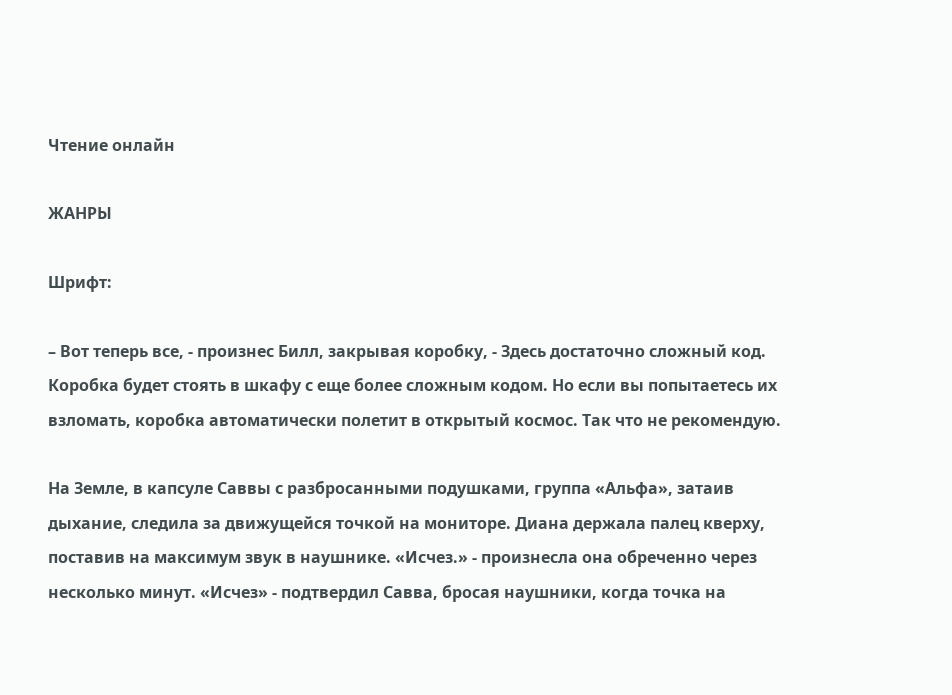Чтение онлайн

ЖАНРЫ

Шрифт:

– Вот теперь все, - произнес Билл, закрывая коробку, - Здесь достаточно сложный код. Коробка будет стоять в шкафу с еще более сложным кодом. Но если вы попытаетесь их взломать, коробка автоматически полетит в открытый космос. Так что не рекомендую.

На Земле, в капсуле Саввы с разбросанными подушками, группа «Альфа», затаив дыхание, следила за движущейся точкой на мониторе. Диана держала палец кверху, поставив на максимум звук в наушнике. «Исчез.» - произнесла она обреченно через несколько минут. «Исчез» - подтвердил Савва, бросая наушники, когда точка на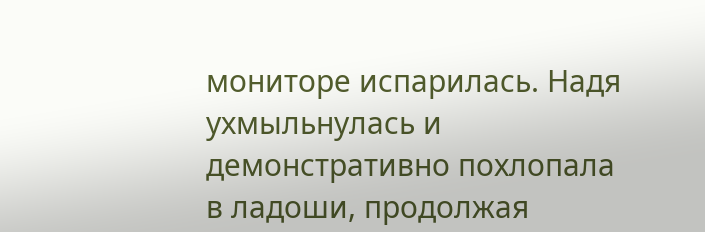мониторе испарилась. Надя ухмыльнулась и демонстративно похлопала в ладоши, продолжая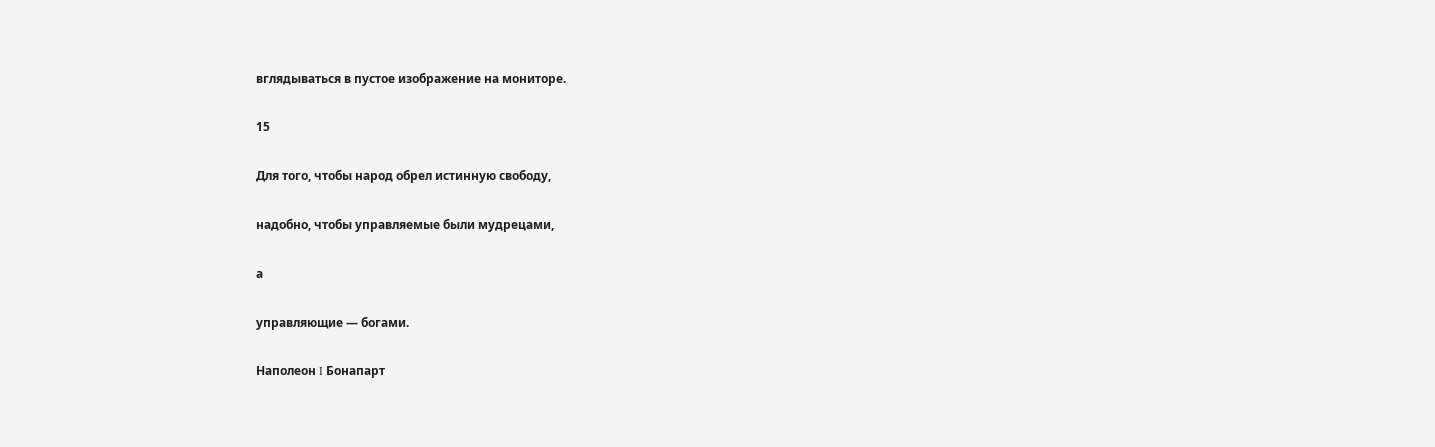вглядываться в пустое изображение на мониторе.

15

Для того, чтобы народ обрел истинную свободу,

надобно, чтобы управляемые были мудрецами,

а

управляющие — богами.

Наполеон I Бонапарт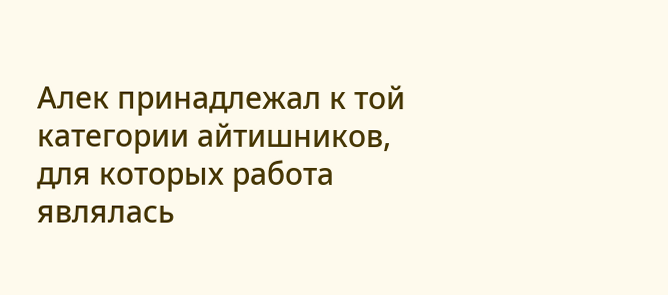Алек принадлежал к той категории айтишников, для которых работа являлась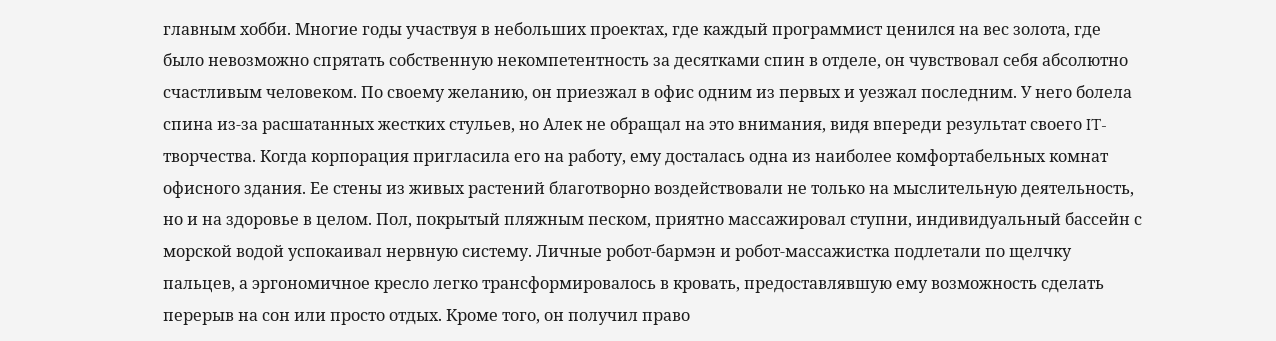главным хобби. Многие годы участвуя в небольших проектах, где каждый программист ценился на вес золота, где было невозможно спрятать собственную некомпетентность за десятками спин в отделе, он чувствовал себя абсолютно счастливым человеком. По своему желанию, он приезжал в офис одним из первых и уезжал последним. У него болела спина из-за расшатанных жестких стульев, но Алек не обращал на это внимания, видя впереди результат своего IT-творчества. Когда корпорация пригласила его на работу, ему досталась одна из наиболее комфортабельных комнат офисного здания. Ее стены из живых растений благотворно воздействовали не только на мыслительную деятельность, но и на здоровье в целом. Пол, покрытый пляжным песком, приятно массажировал ступни, индивидуальный бассейн с морской водой успокаивал нервную систему. Личные робот-бармэн и робот-массажистка подлетали по щелчку пальцев, а эргономичное кресло легко трансформировалось в кровать, предоставлявшую ему возможность сделать перерыв на сон или просто отдых. Кроме того, он получил право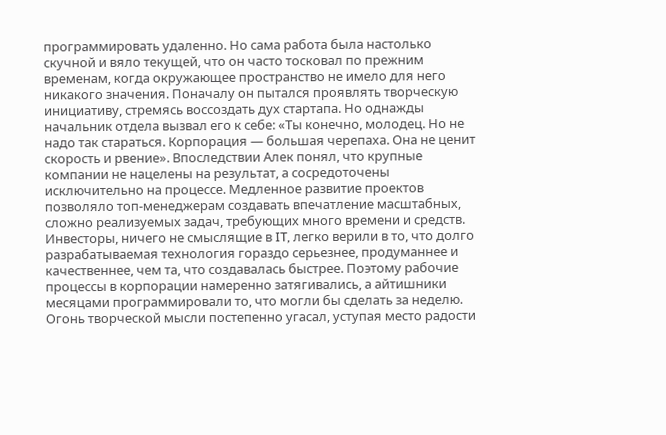программировать удаленно. Но сама работа была настолько скучной и вяло текущей, что он часто тосковал по прежним временам, когда окружающее пространство не имело для него никакого значения. Поначалу он пытался проявлять творческую инициативу, стремясь воссоздать дух стартапа. Но однажды начальник отдела вызвал его к себе: «Ты конечно, молодец. Но не надо так стараться. Корпорация — большая черепаха. Она не ценит скорость и рвение». Впоследствии Алек понял, что крупные компании не нацелены на результат, а сосредоточены исключительно на процессе. Медленное развитие проектов позволяло топ-менеджерам создавать впечатление масштабных, сложно реализуемых задач, требующих много времени и средств. Инвесторы, ничего не смыслящие в IT, легко верили в то, что долго разрабатываемая технология гораздо серьезнее, продуманнее и качественнее, чем та, что создавалась быстрее. Поэтому рабочие процессы в корпорации намеренно затягивались, а айтишники месяцами программировали то, что могли бы сделать за неделю. Огонь творческой мысли постепенно угасал, уступая место радости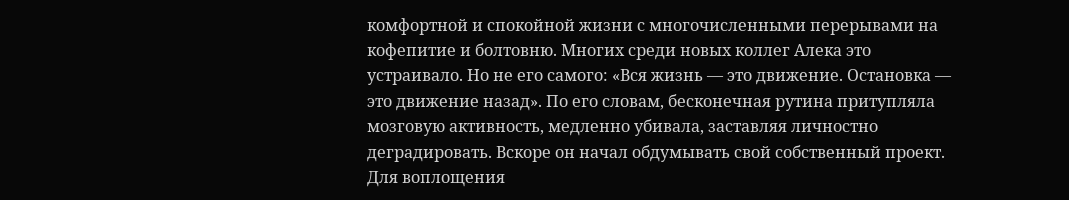комфортной и спокойной жизни с многочисленными перерывами на кофепитие и болтовню. Многих среди новых коллег Алека это устраивало. Но не его самого: «Вся жизнь — это движение. Остановка — это движение назад». По его словам, бесконечная рутина притупляла мозговую активность, медленно убивала, заставляя личностно деградировать. Вскоре он начал обдумывать свой собственный проект. Для воплощения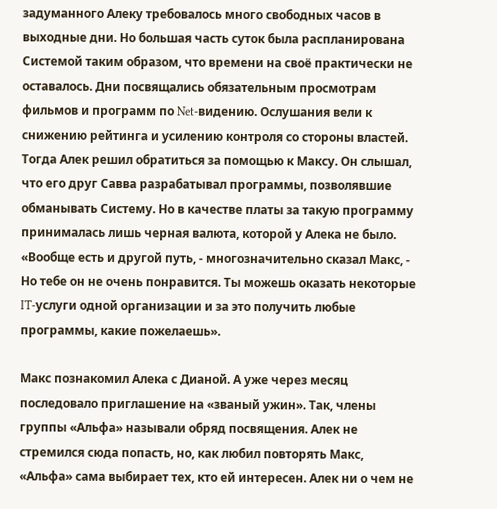задуманного Алеку требовалось много свободных часов в выходные дни. Но большая часть суток была распланирована Системой таким образом, что времени на своё практически не оставалось. Дни посвящались обязательным просмотрам фильмов и программ по Net-видению. Ослушания вели к снижению рейтинга и усилению контроля со стороны властей. Тогда Алек решил обратиться за помощью к Максу. Он слышал, что его друг Савва разрабатывал программы, позволявшие обманывать Систему. Но в качестве платы за такую программу принималась лишь черная валюта, которой у Алека не было. «Вообще есть и другой путь, - многозначительно сказал Макс, - Но тебе он не очень понравится. Ты можешь оказать некоторые IT-услуги одной организации и за это получить любые программы, какие пожелаешь».

Макс познакомил Алека с Дианой. А уже через месяц последовало приглашение на «званый ужин». Так, члены группы «Альфа» называли обряд посвящения. Алек не стремился сюда попасть, но, как любил повторять Макс, «Альфа» сама выбирает тех, кто ей интересен. Алек ни о чем не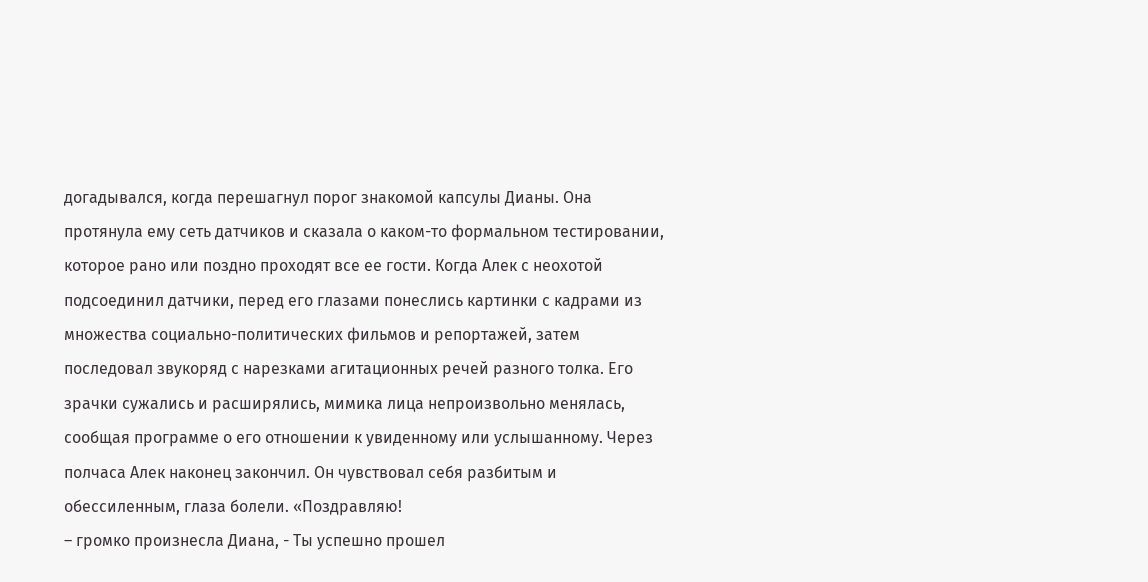догадывался, когда перешагнул порог знакомой капсулы Дианы. Она протянула ему сеть датчиков и сказала о каком-то формальном тестировании, которое рано или поздно проходят все ее гости. Когда Алек с неохотой подсоединил датчики, перед его глазами понеслись картинки с кадрами из множества социально-политических фильмов и репортажей, затем последовал звукоряд с нарезками агитационных речей разного толка. Его зрачки сужались и расширялись, мимика лица непроизвольно менялась, сообщая программе о его отношении к увиденному или услышанному. Через полчаса Алек наконец закончил. Он чувствовал себя разбитым и обессиленным, глаза болели. «Поздравляю!
– громко произнесла Диана, - Ты успешно прошел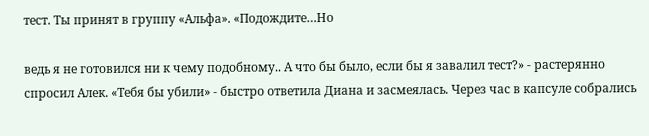тест. Ты принят в группу «Альфа». «Подождите…Но

ведь я не готовился ни к чему подобному.. А что бы было, если бы я завалил тест?» - растерянно спросил Алек. «Тебя бы убили» - быстро ответила Диана и засмеялась. Через час в капсуле собрались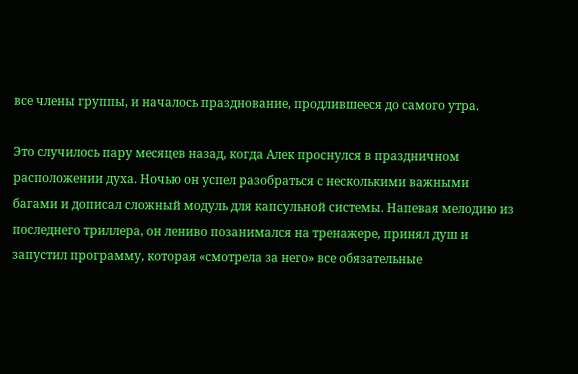все члены группы, и началось празднование, продлившееся до самого утра.

Это случилось пару месяцев назад, когда Алек проснулся в праздничном расположении духа. Ночью он успел разобраться с несколькими важными багами и дописал сложный модуль для капсульной системы. Напевая мелодию из последнего триллера, он лениво позанимался на тренажере, принял душ и запустил программу, которая «смотрела за него» все обязательные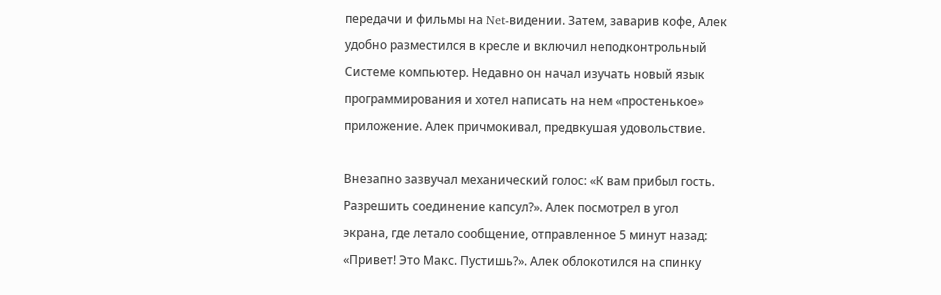передачи и фильмы на Net-видении. Затем, заварив кофе, Алек удобно разместился в кресле и включил неподконтрольный Системе компьютер. Недавно он начал изучать новый язык программирования и хотел написать на нем «простенькое» приложение. Алек причмокивал, предвкушая удовольствие.

Внезапно зазвучал механический голос: «К вам прибыл гость. Разрешить соединение капсул?». Алек посмотрел в угол экрана, где летало сообщение, отправленное 5 минут назад: «Привет! Это Макс. Пустишь?». Алек облокотился на спинку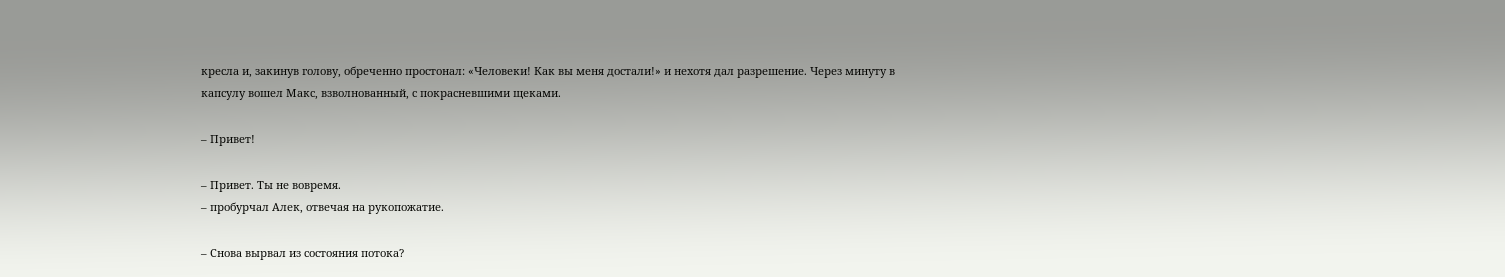кресла и, закинув голову, обреченно простонал: «Человеки! Как вы меня достали!» и нехотя дал разрешение. Через минуту в капсулу вошел Макс, взволнованный, с покрасневшими щеками.

– Привет!

– Привет. Ты не вовремя.
– пробурчал Алек, отвечая на рукопожатие.

– Снова вырвал из состояния потока?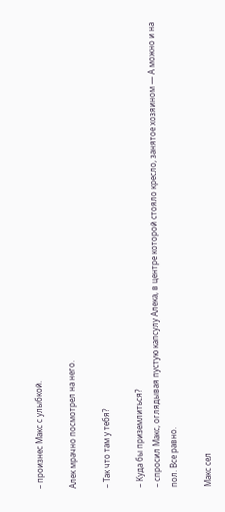– произнес Макс с улыбкой.

Алек мрачно посмотрел на него.

– Так что там у тебя?

– Куда бы приземлиться?
– спросил Макс, оглядывая пустую капсулу Алека, в центре которой стояло кресло, занятое хозяином — А можно и на пол. Все равно.

Макс сел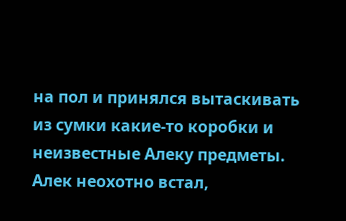на пол и принялся вытаскивать из сумки какие-то коробки и неизвестные Алеку предметы. Алек неохотно встал,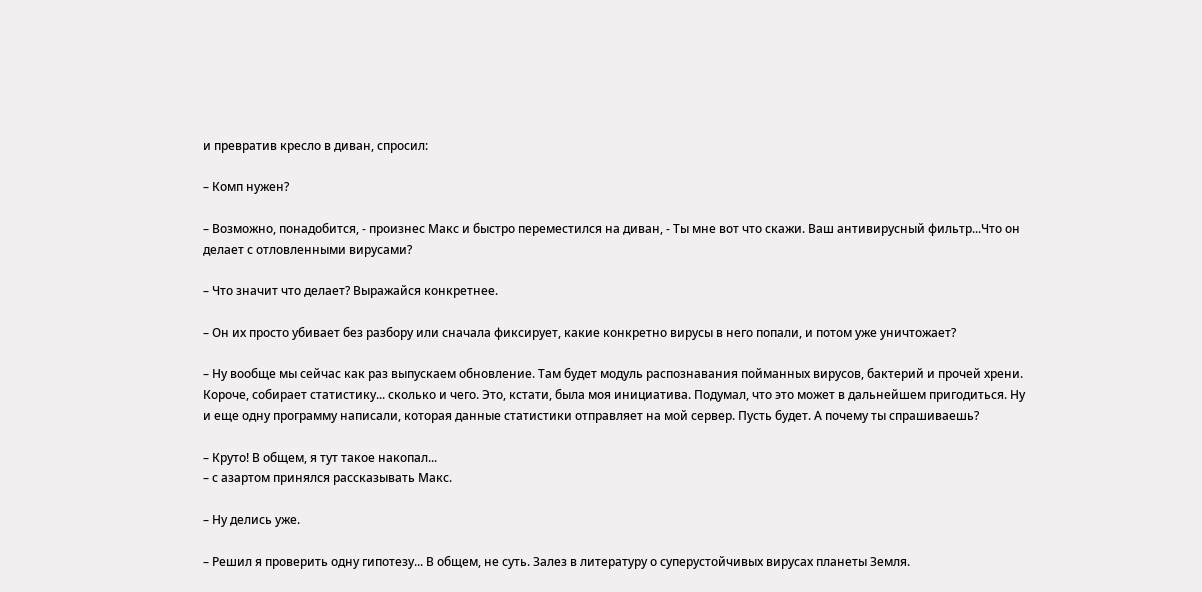и превратив кресло в диван, спросил:

– Комп нужен?

– Возможно, понадобится, - произнес Макс и быстро переместился на диван, - Ты мне вот что скажи. Ваш антивирусный фильтр...Что он делает с отловленными вирусами?

– Что значит что делает? Выражайся конкретнее.

– Он их просто убивает без разбору или сначала фиксирует, какие конкретно вирусы в него попали, и потом уже уничтожает?

– Ну вообще мы сейчас как раз выпускаем обновление. Там будет модуль распознавания пойманных вирусов, бактерий и прочей хрени. Короче, собирает статистику... сколько и чего. Это, кстати, была моя инициатива. Подумал, что это может в дальнейшем пригодиться. Ну и еще одну программу написали, которая данные статистики отправляет на мой сервер. Пусть будет. А почему ты спрашиваешь?

– Круто! В общем, я тут такое накопал...
– с азартом принялся рассказывать Макс.

– Ну делись уже.

– Решил я проверить одну гипотезу... В общем, не суть. Залез в литературу о суперустойчивых вирусах планеты Земля.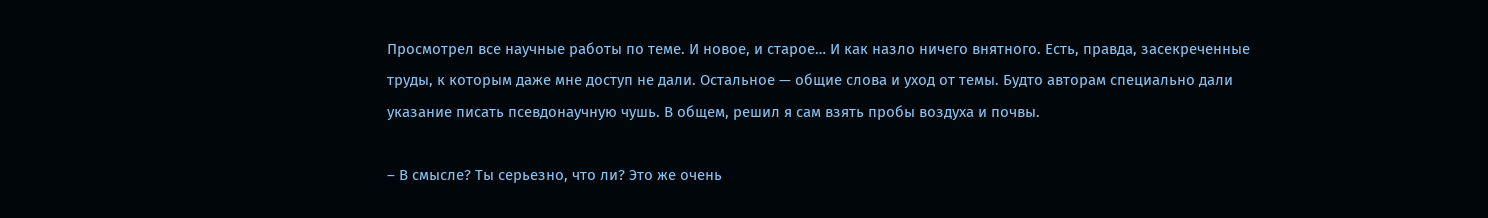Просмотрел все научные работы по теме. И новое, и старое… И как назло ничего внятного. Есть, правда, засекреченные труды, к которым даже мне доступ не дали. Остальное — общие слова и уход от темы. Будто авторам специально дали указание писать псевдонаучную чушь. В общем, решил я сам взять пробы воздуха и почвы.

– В смысле? Ты серьезно, что ли? Это же очень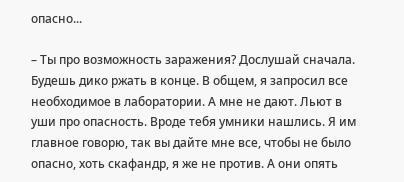опасно...

– Ты про возможность заражения? Дослушай сначала. Будешь дико ржать в конце. В общем, я запросил все необходимое в лаборатории. А мне не дают. Льют в уши про опасность. Вроде тебя умники нашлись. Я им главное говорю, так вы дайте мне все, чтобы не было опасно, хоть скафандр, я же не против. А они опять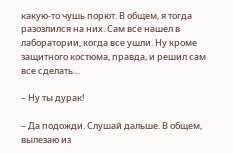какую-то чушь порют. В общем, я тогда разозлился на них. Сам все нашел в лаборатории, когда все ушли. Ну кроме защитного костюма, правда, и решил сам все сделать…

– Ну ты дурак!

– Да подожди. Слушай дальше. В общем, вылезаю из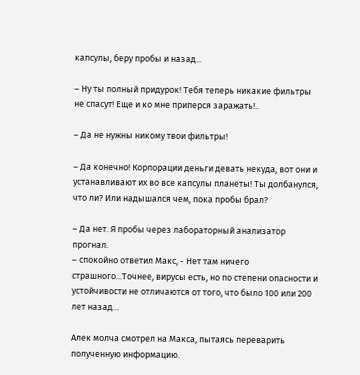капсулы, беру пробы и назад...

– Ну ты полный придурок! Тебя теперь никакие фильтры не спасут! Еще и ко мне приперся заражать!..

– Да не нужны никому твои фильтры!

– Да конечно! Корпорации деньги девать некуда, вот они и устанавливают их во все капсулы планеты! Ты долбанулся, что ли? Или надышался чем, пока пробы брал?

– Да нет. Я пробы через лабораторный анализатор прогнал.
– спокойно ответил Макс, - Нет там ничего страшного...Точнее, вирусы есть, но по степени опасности и устойчивости не отличаются от того, что было 100 или 200 лет назад…

Алек молча смотрел на Макса, пытаясь переварить полученную информацию.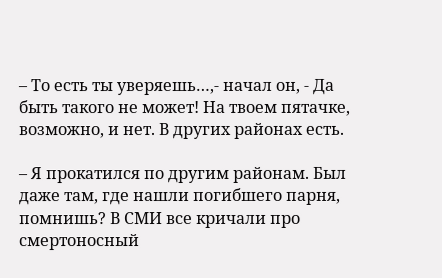– То есть ты уверяешь…,- начал он, - Да быть такого не может! На твоем пятачке, возможно, и нет. В других районах есть.

– Я прокатился по другим районам. Был даже там, где нашли погибшего парня, помнишь? В СМИ все кричали про смертоносный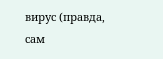вирус (правда, сам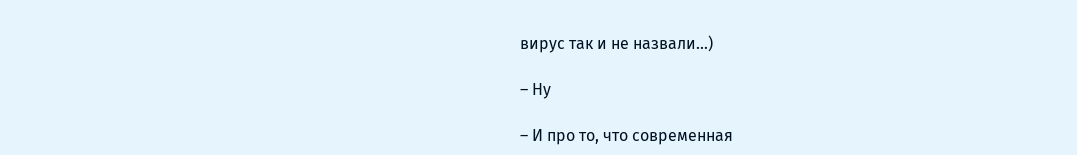вирус так и не назвали...)

– Ну

– И про то, что современная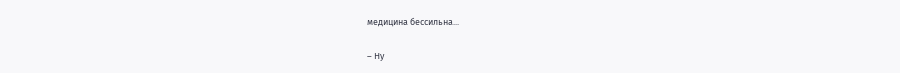медицина бессильна...

– Ну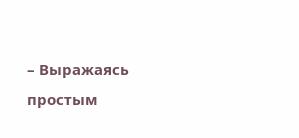– Выражаясь простым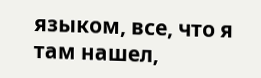языком, все, что я там нашел,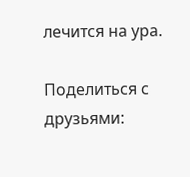лечится на ура.

Поделиться с друзьями: